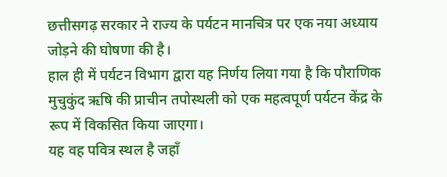छत्तीसगढ़ सरकार ने राज्य के पर्यटन मानचित्र पर एक नया अध्याय जोड़ने की घोषणा की है।
हाल ही में पर्यटन विभाग द्वारा यह निर्णय लिया गया है कि पौराणिक मुचुकुंद ऋषि की प्राचीन तपोस्थली को एक महत्वपूर्ण पर्यटन केंद्र के रूप में विकसित किया जाएगा।
यह वह पवित्र स्थल है जहाँ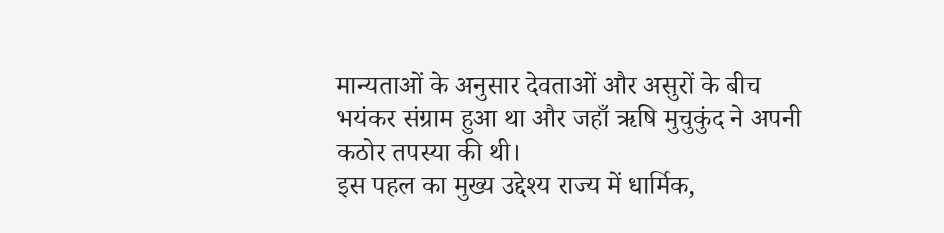मान्यताओं के अनुसार देवताओं और असुरों के बीच भयंकर संग्राम हुआ था और जहाँ ऋषि मुचुकुंद ने अपनी कठोर तपस्या की थी।
इस पहल का मुख्य उद्देश्य राज्य में धार्मिक,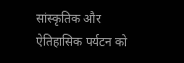सांस्कृतिक और ऐतिहासिक पर्यटन को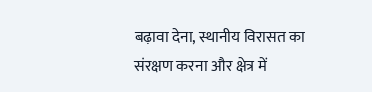बढ़ावा देना, स्थानीय विरासत का संरक्षण करना और क्षेत्र में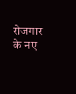रोजगार के नए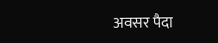अवसर पैदा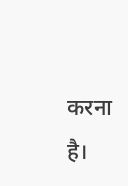करना है।